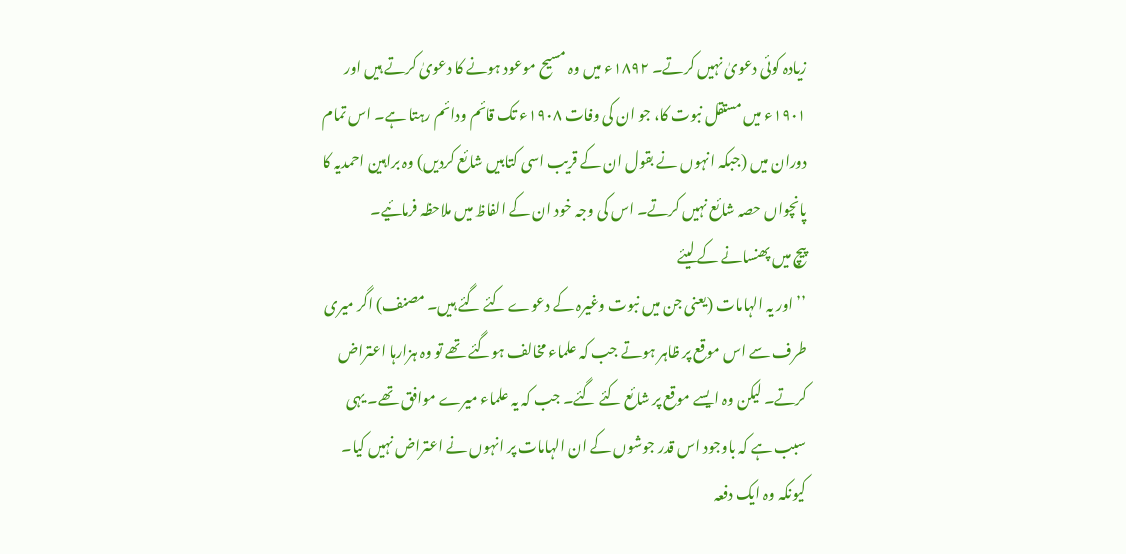زیادہ کوئی دعویٰ نہیں کرتے۔ ۱۸۹۲ء میں وہ مسیح موعود ہونے کا دعویٰ کرتے ہیں اور ۱۹۰۱ء میں مستقل نبوت کا، جو ان کی وفات ۱۹۰۸ء تک قائم ودائم رہتا ہے۔ اس تمام دوران میں (جبکہ انہوں نے بقول ان کے قریب اسی کتابیں شائع کردیں) وہ براہین احمدیہ کا پانچواں حصہ شائع نہیں کرتے۔ اس کی وجہ خود ان کے الفاظ میں ملاحظہ فرمائیے۔
پیچ میں پھنسانے کے لیئے
’’اور یہ الہامات (یعنی جن میں نبوت وغیرہ کے دعوے کئے گئے ہیں۔ مصنف) اگر میری طرف سے اس موقع پر ظاہر ہوتے جب کہ علماء مخالف ہوگئے تھے تو وہ ہزارہا اعتراض کرتے۔ لیکن وہ ایسے موقع پر شائع کئے گئے۔ جب کہ یہ علماء میرے موافق تھے۔ یہی سبب ہے کہ باوجود اس قدر جوشوں کے ان الہامات پر انہوں نے اعتراض نہیں کیا۔ کیونکہ وہ ایک دفعہ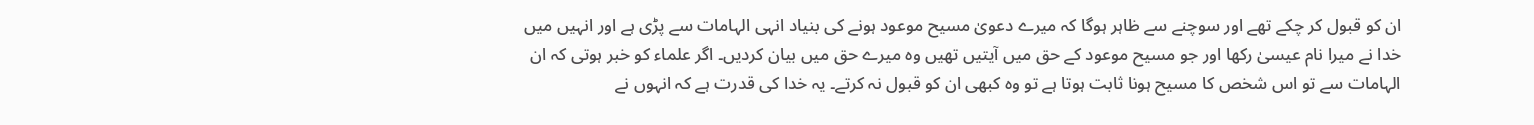ان کو قبول کر چکے تھے اور سوچنے سے ظاہر ہوگا کہ میرے دعویٰ مسیح موعود ہونے کی بنیاد انہی الہامات سے پڑی ہے اور انہیں میں خدا نے میرا نام عیسیٰ رکھا اور جو مسیح موعود کے حق میں آیتیں تھیں وہ میرے حق میں بیان کردیں۔ اگر علماء کو خبر ہوتی کہ ان الہامات سے تو اس شخص کا مسیح ہونا ثابت ہوتا ہے تو وہ کبھی ان کو قبول نہ کرتے۔ یہ خدا کی قدرت ہے کہ انہوں نے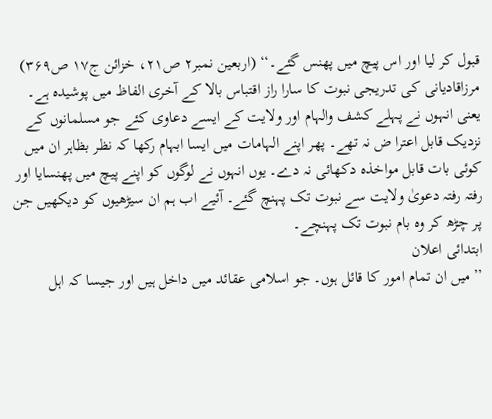قبول کر لیا اور اس پیچ میں پھنس گئے۔‘‘ (اربعین نمبر۲ ص۲۱، خزائن ج۱۷ ص۳۶۹)
مرزاقادیانی کی تدریجی نبوت کا سارا راز اقتباس بالا کے آخری الفاظ میں پوشیدہ ہے۔ یعنی انہوں نے پہلے کشف والہام اور ولایت کے ایسے دعاوی کئے جو مسلمانوں کے نزدیک قابل اعترا ض نہ تھے۔ پھر اپنے الہامات میں ایسا ابہام رکھا کہ نظر بظاہر ان میں کوئی بات قابل مواخذہ دکھائی نہ دے۔ یوں انہوں نے لوگوں کو اپنے پیچ میں پھنسایا اور رفتہ رفتہ دعویٰ ولایت سے نبوت تک پہنچ گئے۔ آئیے اب ہم ان سیڑھیوں کو دیکھیں جن پر چڑھ کر وہ بام نبوت تک پہنچے۔
ابتدائی اعلان
’’میں ان تمام امور کا قائل ہوں۔ جو اسلامی عقائد میں داخل ہیں اور جیسا کہ اہل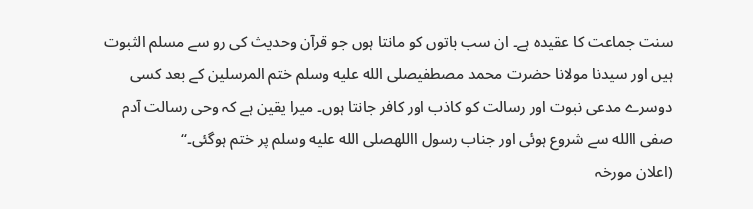سنت جماعت کا عقیدہ ہے۔ ان سب باتوں کو مانتا ہوں جو قرآن وحدیث کی رو سے مسلم الثبوت ہیں اور سیدنا مولانا حضرت محمد مصطفیصلى الله عليه وسلم ختم المرسلین کے بعد کسی دوسرے مدعی نبوت اور رسالت کو کاذب اور کافر جانتا ہوں۔ میرا یقین ہے کہ وحی رسالت آدم صفی االله سے شروع ہوئی اور جناب رسول االلهصلى الله عليه وسلم پر ختم ہوگئی۔‘‘
(اعلان مورخہ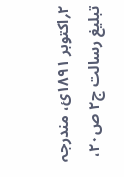۲؍اکتوبر ۱۸۹۱ئ، مندرجہ تبلیغ رسالت ج۲ ص۲۰،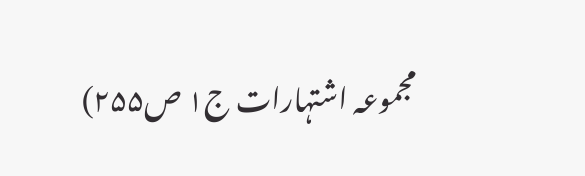مجموعہ اشتہارات ج۱ ص۲۵۵)